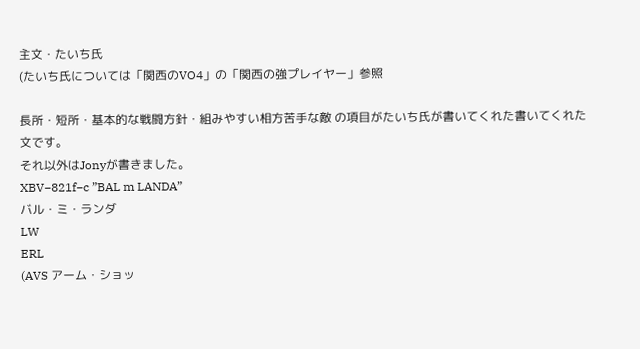主文・たいち氏
(たいち氏については「関西のVO4」の「関西の強プレイヤー」参照

長所・短所・基本的な戦闘方針・組みやすい相方苦手な敵 の項目がたいち氏が書いてくれた書いてくれた文です。
それ以外はJonyが書きました。
XBV−821f−c ”BAL m LANDA”
バル・ミ・ランダ
LW
ERL
(AVS アーム・ショッ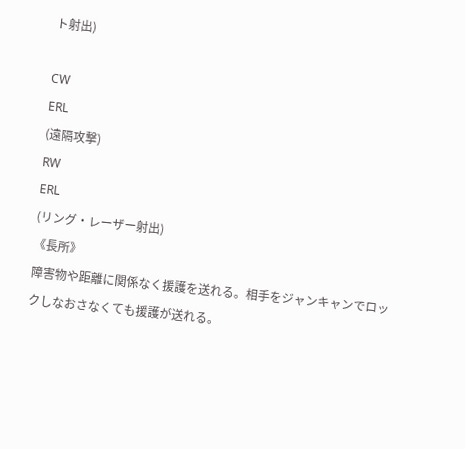ト射出)

CW
ERL
(遠隔攻撃)
RW
ERL
(リング・レーザー射出)
《長所》
障害物や距離に関係なく援護を送れる。相手をジャンキャンでロックしなおさなくても援護が送れる。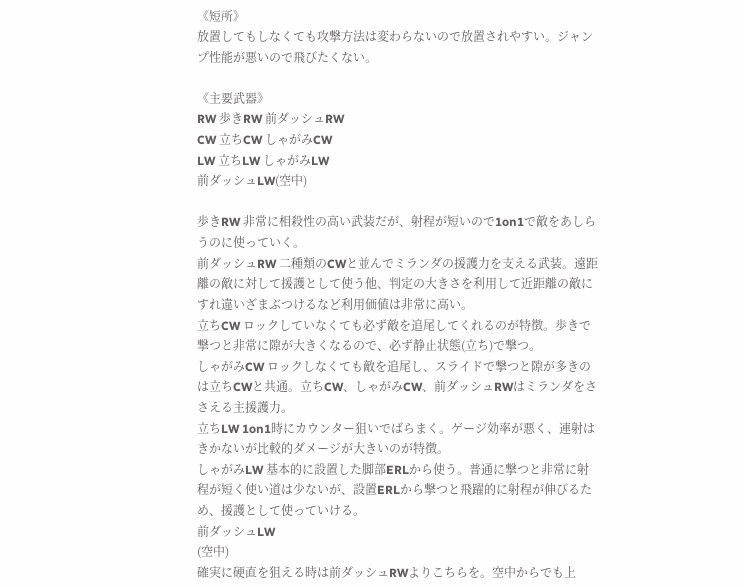《短所》
放置してもしなくても攻撃方法は変わらないので放置されやすい。ジャンプ性能が悪いので飛びたくない。

《主要武器》
RW 歩きRW 前ダッシュRW
CW 立ちCW しゃがみCW
LW 立ちLW しゃがみLW
前ダッシュLW(空中)

歩きRW 非常に相殺性の高い武装だが、射程が短いので1on1で敵をあしらうのに使っていく。
前ダッシュRW 二種類のCWと並んでミランダの援護力を支える武装。遠距離の敵に対して援護として使う他、判定の大きさを利用して近距離の敵にすれ違いざまぶつけるなど利用価値は非常に高い。
立ちCW ロックしていなくても必ず敵を追尾してくれるのが特徴。歩きで撃つと非常に隙が大きくなるので、必ず静止状態(立ち)で撃つ。
しゃがみCW ロックしなくても敵を追尾し、スライドで撃つと隙が多きのは立ちCWと共通。立ちCW、しゃがみCW、前ダッシュRWはミランダをささえる主援護力。
立ちLW 1on1時にカウンター狙いでばらまく。ゲージ効率が悪く、連射はきかないが比較的ダメージが大きいのが特徴。
しゃがみLW 基本的に設置した脚部ERLから使う。普通に撃つと非常に射程が短く使い道は少ないが、設置ERLから撃つと飛躍的に射程が伸びるため、援護として使っていける。
前ダッシュLW
(空中)
確実に硬直を狙える時は前ダッシュRWよりこちらを。空中からでも上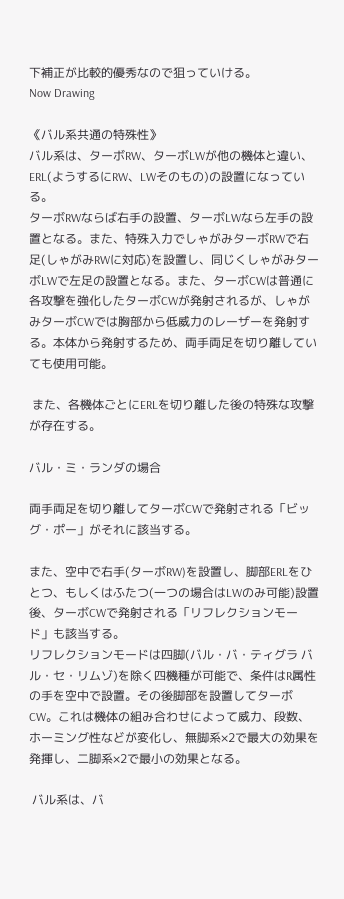下補正が比較的優秀なので狙っていける。
Now Drawing

《バル系共通の特殊性》
バル系は、ターボRW、ターボLWが他の機体と違い、ERL(ようするにRW、LWそのもの)の設置になっている。
ターボRWならば右手の設置、ターボLWなら左手の設置となる。また、特殊入力でしゃがみターボRWで右足(しゃがみRWに対応)を設置し、同じくしゃがみターボLWで左足の設置となる。また、ターボCWは普通に各攻撃を強化したターボCWが発射されるが、しゃがみターボCWでは胸部から低威力のレーザーを発射する。本体から発射するため、両手両足を切り離していても使用可能。

 また、各機体ごとにERLを切り離した後の特殊な攻撃が存在する。

バル・ミ・ランダの場合

両手両足を切り離してターボCWで発射される「ビッグ・ポー」がそれに該当する。

また、空中で右手(ターボRW)を設置し、脚部ERLをひとつ、もしくはふたつ(一つの場合はLWのみ可能)設置後、ターボCWで発射される「リフレクションモード」も該当する。
リフレクションモードは四脚(バル・バ・ティグラ バル・セ・リムゾ)を除く四機種が可能で、条件はR属性の手を空中で設置。その後脚部を設置してターボCW。これは機体の組み合わせによって威力、段数、ホーミング性などが変化し、無脚系×2で最大の効果を発揮し、二脚系×2で最小の効果となる。

 バル系は、バ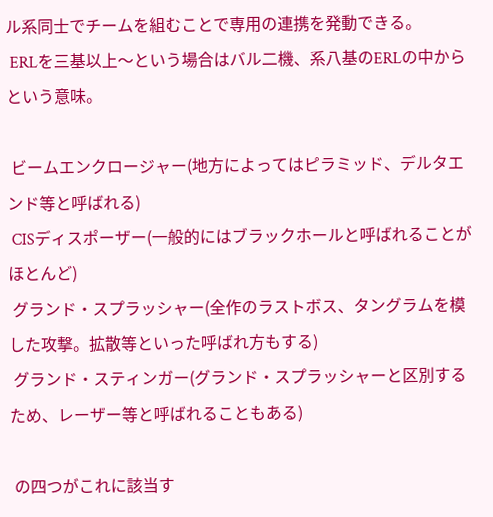ル系同士でチームを組むことで専用の連携を発動できる。
 ERLを三基以上〜という場合はバル二機、系八基のERLの中からという意味。

 ビームエンクロージャー(地方によってはピラミッド、デルタエンド等と呼ばれる)
 CISディスポーザー(一般的にはブラックホールと呼ばれることがほとんど)
 グランド・スプラッシャー(全作のラストボス、タングラムを模した攻撃。拡散等といった呼ばれ方もする)
 グランド・スティンガー(グランド・スプラッシャーと区別するため、レーザー等と呼ばれることもある)

 の四つがこれに該当す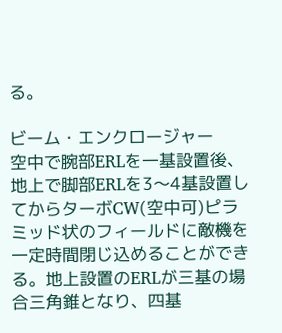る。

ビーム・エンクロージャー
空中で腕部ERLを一基設置後、地上で脚部ERLを3〜4基設置してからターボCW(空中可)ピラミッド状のフィールドに敵機を一定時間閉じ込めることができる。地上設置のERLが三基の場合三角錐となり、四基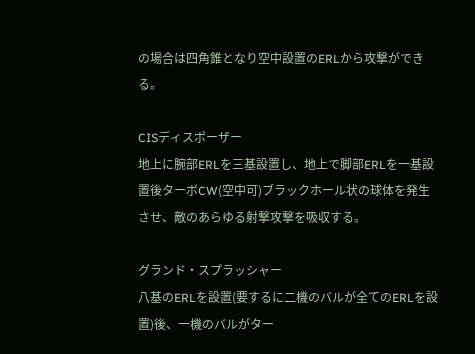の場合は四角錐となり空中設置のERLから攻撃ができる。

CISディスポーザー
地上に腕部ERLを三基設置し、地上で脚部ERLを一基設置後ターボCW(空中可)ブラックホール状の球体を発生させ、敵のあらゆる射撃攻撃を吸収する。

グランド・スプラッシャー
八基のERLを設置(要するに二機のバルが全てのERLを設置)後、一機のバルがター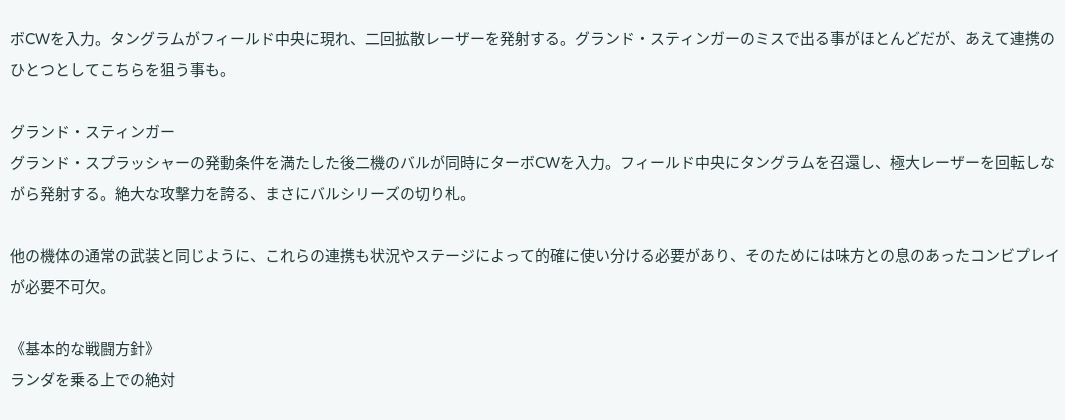ボCWを入力。タングラムがフィールド中央に現れ、二回拡散レーザーを発射する。グランド・スティンガーのミスで出る事がほとんどだが、あえて連携のひとつとしてこちらを狙う事も。

グランド・スティンガー
グランド・スプラッシャーの発動条件を満たした後二機のバルが同時にターボCWを入力。フィールド中央にタングラムを召還し、極大レーザーを回転しながら発射する。絶大な攻撃力を誇る、まさにバルシリーズの切り札。

他の機体の通常の武装と同じように、これらの連携も状況やステージによって的確に使い分ける必要があり、そのためには味方との息のあったコンビプレイが必要不可欠。

《基本的な戦闘方針》
ランダを乗る上での絶対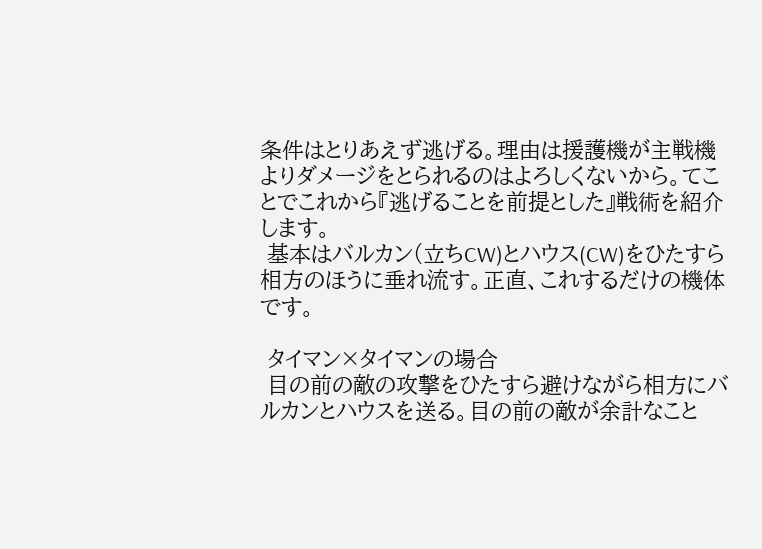条件はとりあえず逃げる。理由は援護機が主戦機よりダメージをとられるのはよろしくないから。てことでこれから『逃げることを前提とした』戦術を紹介します。
 基本はバルカン(立ちCW)とハウス(CW)をひたすら相方のほうに垂れ流す。正直、これするだけの機体です。

 タイマン×タイマンの場合
 目の前の敵の攻撃をひたすら避けながら相方にバルカンとハウスを送る。目の前の敵が余計なこと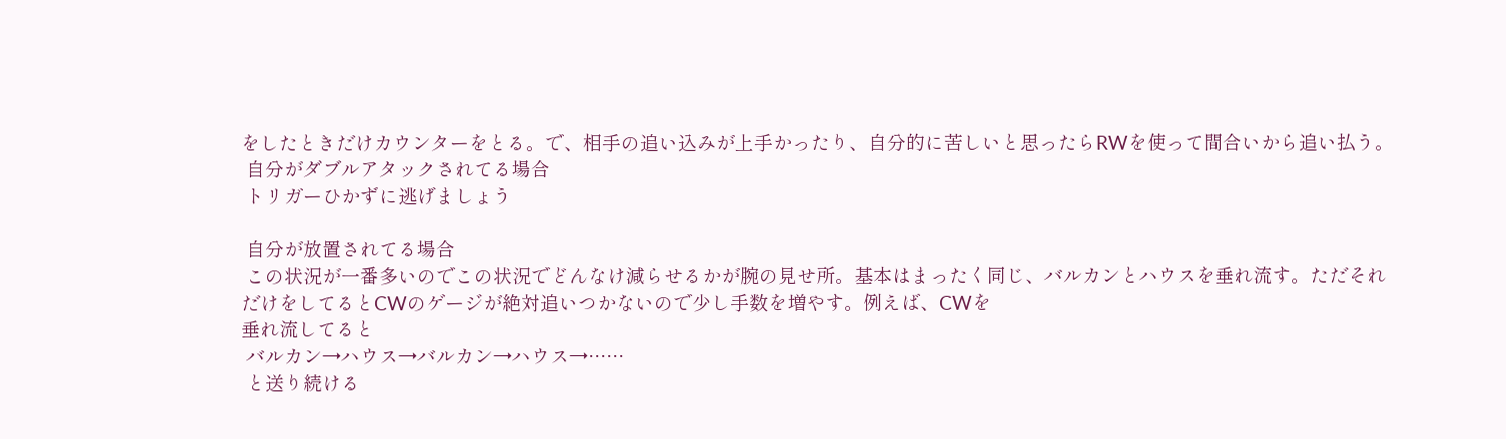をしたときだけカウンターをとる。で、相手の追い込みが上手かったり、自分的に苦しいと思ったらRWを使って間合いから追い払う。
 自分がダブルアタックされてる場合
 トリガーひかずに逃げましょう

 自分が放置されてる場合
 この状況が一番多いのでこの状況でどんなけ減らせるかが腕の見せ所。基本はまったく同じ、バルカンとハウスを垂れ流す。ただそれだけをしてるとCWのゲージが絶対追いつかないので少し手数を増やす。例えば、CWを
垂れ流してると
 バルカン→ハウス→バルカン→ハウス→……
 と送り続ける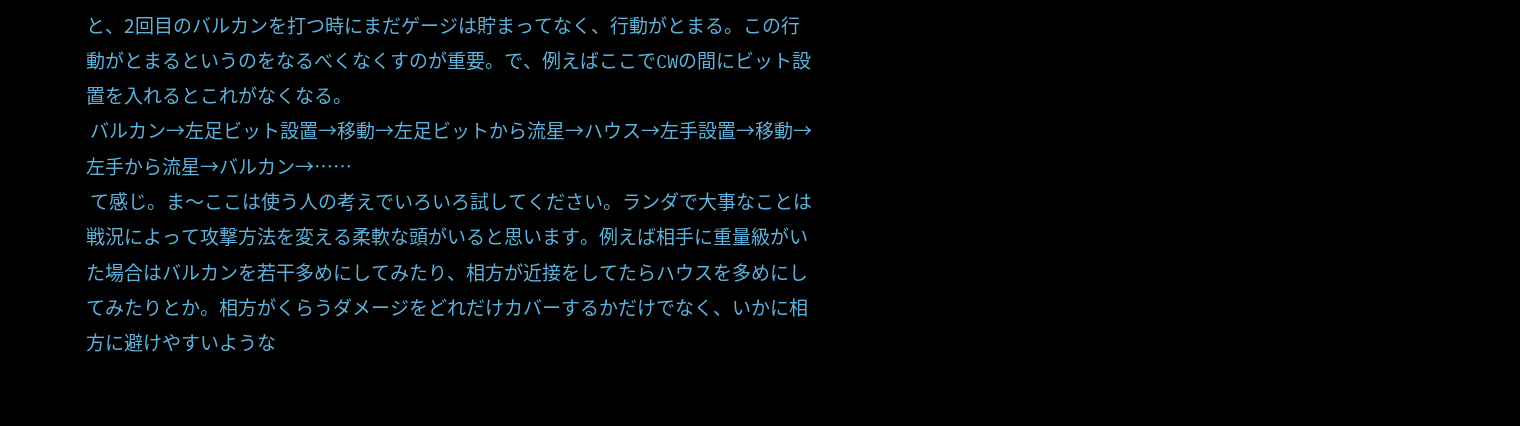と、2回目のバルカンを打つ時にまだゲージは貯まってなく、行動がとまる。この行動がとまるというのをなるべくなくすのが重要。で、例えばここでCWの間にビット設置を入れるとこれがなくなる。
 バルカン→左足ビット設置→移動→左足ビットから流星→ハウス→左手設置→移動→左手から流星→バルカン→……
 て感じ。ま〜ここは使う人の考えでいろいろ試してください。ランダで大事なことは戦況によって攻撃方法を変える柔軟な頭がいると思います。例えば相手に重量級がいた場合はバルカンを若干多めにしてみたり、相方が近接をしてたらハウスを多めにしてみたりとか。相方がくらうダメージをどれだけカバーするかだけでなく、いかに相方に避けやすいような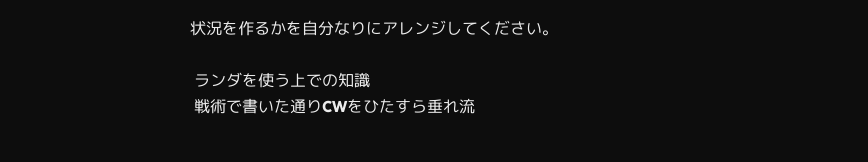状況を作るかを自分なりにアレンジしてください。

 ランダを使う上での知識
 戦術で書いた通りCWをひたすら垂れ流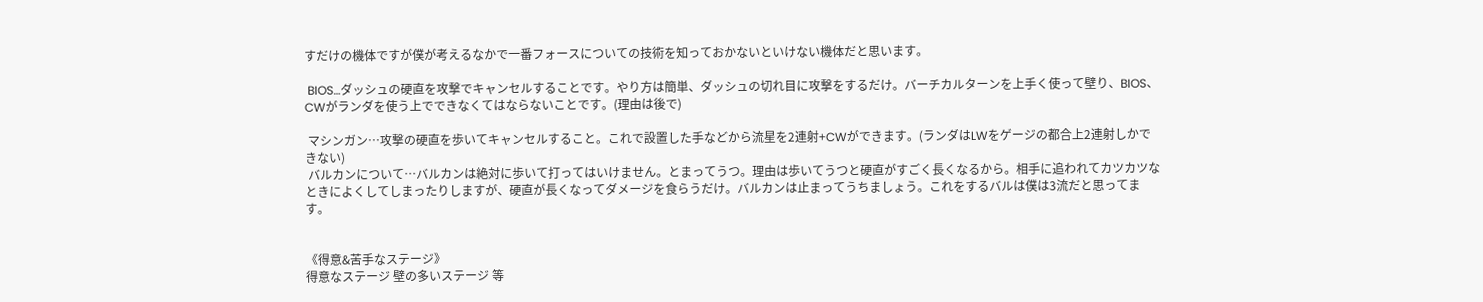すだけの機体ですが僕が考えるなかで一番フォースについての技術を知っておかないといけない機体だと思います。

 BIOS…ダッシュの硬直を攻撃でキャンセルすることです。やり方は簡単、ダッシュの切れ目に攻撃をするだけ。バーチカルターンを上手く使って壁り、BIOS、CWがランダを使う上でできなくてはならないことです。(理由は後で)

 マシンガン…攻撃の硬直を歩いてキャンセルすること。これで設置した手などから流星を2連射+CWができます。(ランダはLWをゲージの都合上2連射しかできない)
 バルカンについて…バルカンは絶対に歩いて打ってはいけません。とまってうつ。理由は歩いてうつと硬直がすごく長くなるから。相手に追われてカツカツなときによくしてしまったりしますが、硬直が長くなってダメージを食らうだけ。バルカンは止まってうちましょう。これをするバルは僕は3流だと思ってます。


《得意&苦手なステージ》
得意なステージ 壁の多いステージ 等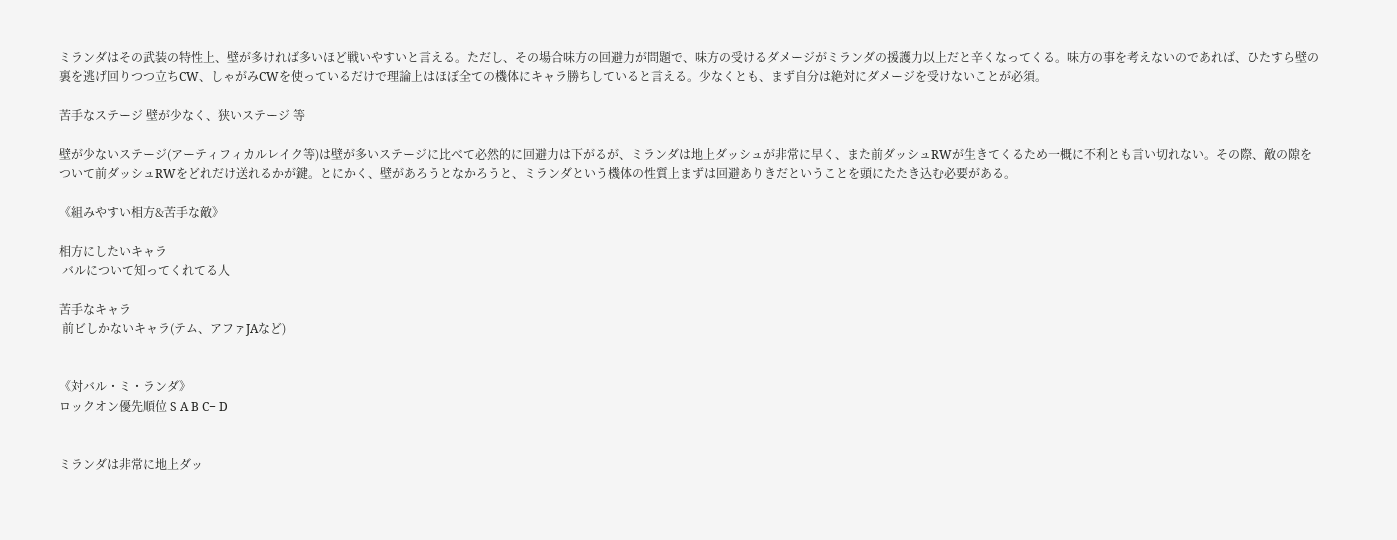ミランダはその武装の特性上、壁が多ければ多いほど戦いやすいと言える。ただし、その場合味方の回避力が問題で、味方の受けるダメージがミランダの援護力以上だと辛くなってくる。味方の事を考えないのであれば、ひたすら壁の裏を逃げ回りつつ立ちCW、しゃがみCWを使っているだけで理論上はほぼ全ての機体にキャラ勝ちしていると言える。少なくとも、まず自分は絶対にダメージを受けないことが必須。

苦手なステージ 壁が少なく、狭いステージ 等

壁が少ないステージ(アーティフィカルレイク等)は壁が多いステージに比べて必然的に回避力は下がるが、ミランダは地上ダッシュが非常に早く、また前ダッシュRWが生きてくるため一概に不利とも言い切れない。その際、敵の隙をついて前ダッシュRWをどれだけ送れるかが鍵。とにかく、壁があろうとなかろうと、ミランダという機体の性質上まずは回避ありきだということを頭にたたき込む必要がある。

《組みやすい相方&苦手な敵》

相方にしたいキャラ
 バルについて知ってくれてる人

苦手なキャラ
 前ビしかないキャラ(テム、アファJAなど)


《対バル・ミ・ランダ》
ロックオン優先順位 S A B C− D


ミランダは非常に地上ダッ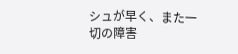シュが早く、また一切の障害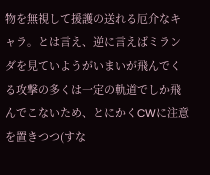物を無視して援護の送れる厄介なキャラ。とは言え、逆に言えばミランダを見ていようがいまいが飛んでくる攻撃の多くは一定の軌道でしか飛んでこないため、とにかくCWに注意を置きつつ(すな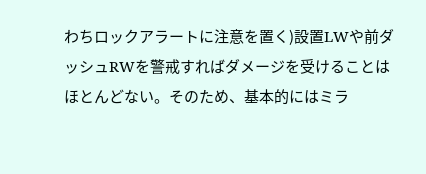わちロックアラートに注意を置く)設置LWや前ダッシュRWを警戒すればダメージを受けることはほとんどない。そのため、基本的にはミラ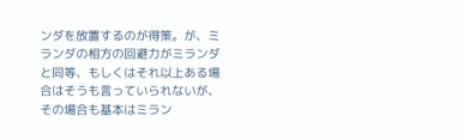ンダを放置するのが得策。が、ミランダの相方の回避力がミランダと同等、もしくはそれ以上ある場合はそうも言っていられないが、その場合も基本はミラン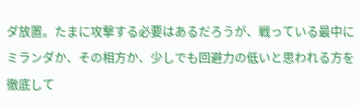ダ放置。たまに攻撃する必要はあるだろうが、戦っている最中にミランダか、その相方か、少しでも回避力の低いと思われる方を徹底して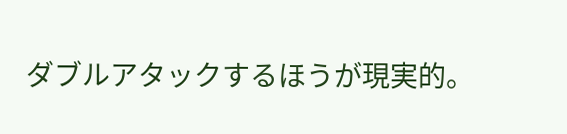ダブルアタックするほうが現実的。